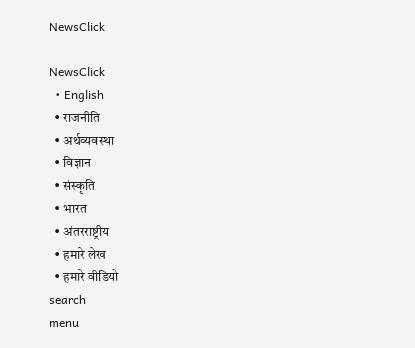NewsClick

NewsClick
  • English
  • राजनीति
  • अर्थव्यवस्था
  • विज्ञान
  • संस्कृति
  • भारत
  • अंतरराष्ट्रीय
  • हमारे लेख
  • हमारे वीडियो
search
menu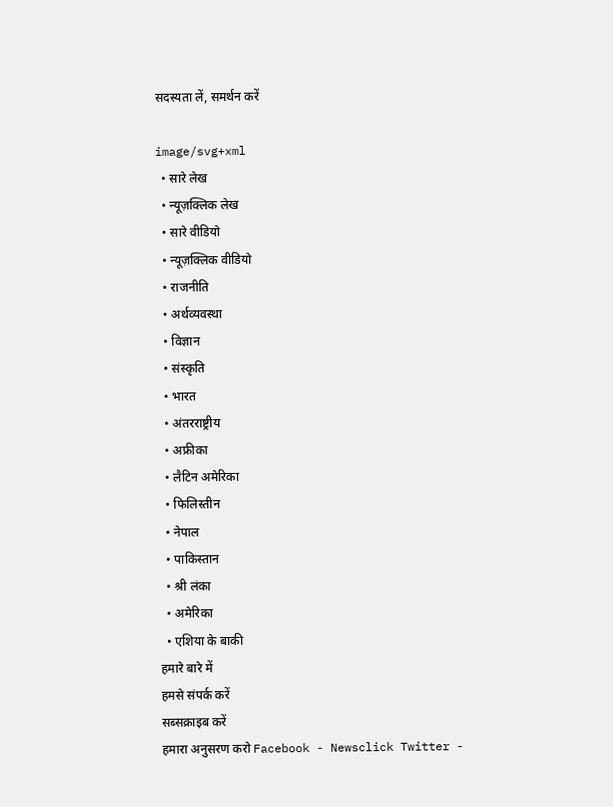सदस्यता लें, समर्थन करें

image/svg+xml
  • सारे लेख
  • न्यूज़क्लिक लेख
  • सारे वीडियो
  • न्यूज़क्लिक वीडियो
  • राजनीति
  • अर्थव्यवस्था
  • विज्ञान
  • संस्कृति
  • भारत
  • अंतरराष्ट्रीय
  • अफ्रीका
  • लैटिन अमेरिका
  • फिलिस्तीन
  • नेपाल
  • पाकिस्तान
  • श्री लंका
  • अमेरिका
  • एशिया के बाकी
हमारे बारे में
हमसे संपर्क करें
सब्सक्राइब करें
हमारा अनुसरण करो Facebook - Newsclick Twitter -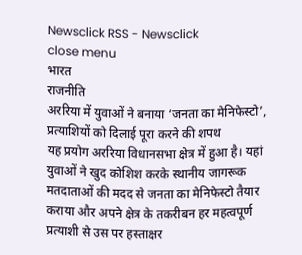Newsclick RSS - Newsclick
close menu
भारत
राजनीति
अररिया में युवाओं ने बनाया ‘जनता का मेनिफेस्टो’, प्रत्याशियों को दिलाई पूरा करने की शपथ
यह प्रयोग अररिया विधानसभा क्षेत्र में हुआ है। यहां युवाओं ने खुद कोशिश करके स्थानीय जागरूक मतदाताओं की मदद से जनता का मेनिफेस्टो तैयार कराया और अपने क्षेत्र के तकरीबन हर महत्वपूर्ण प्रत्याशी से उस पर हस्ताक्षर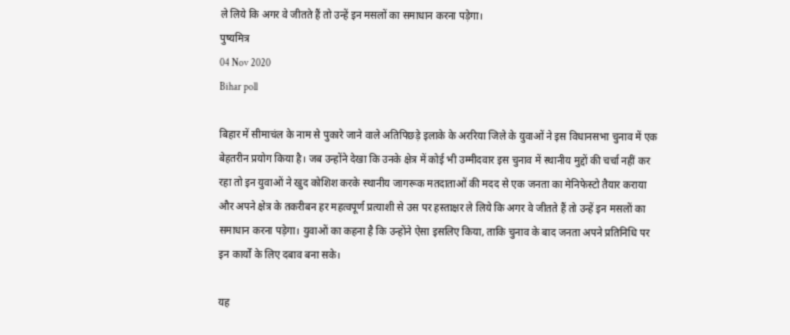ले लिये कि अगर वे जीतते हैं तो उन्हें इन मसलों का समाधान करना पड़ेगा।
पुष्यमित्र
04 Nov 2020
Bihar poll

बिहार में सीमाचंल के नाम से पुकारे जाने वाले अतिपिछड़े इलाके के अररिया जिले के युवाओं ने इस विधानसभा चुनाव में एक बेहतरीन प्रयोग किया है। जब उन्होंने देखा कि उनके क्षेत्र में कोई भी उम्मीदवार इस चुनाव में स्थानीय मुद्दों की चर्चा नहीं कर रहा तो इन युवाओं ने खुद कोशिश करके स्थानीय जागरूक मतदाताओं की मदद से एक जनता का मेनिफेस्टो तैयार कराया और अपने क्षेत्र के तकरीबन हर महत्वपूर्ण प्रत्याशी से उस पर हस्ताक्षर ले लिये कि अगर वे जीतते हैं तो उन्हें इन मसलों का समाधान करना पड़ेगा। युवाओं का कहना है कि उन्होंने ऐसा इसलिए किया, ताकि चुनाव के बाद जनता अपने प्रतिनिधि पर इन कार्यों के लिए दबाव बना सके।

यह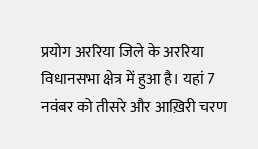प्रयोग अररिया जिले के अररिया विधानसभा क्षेत्र में हुआ है। यहां 7 नवंबर को तीसरे और आख़िरी चरण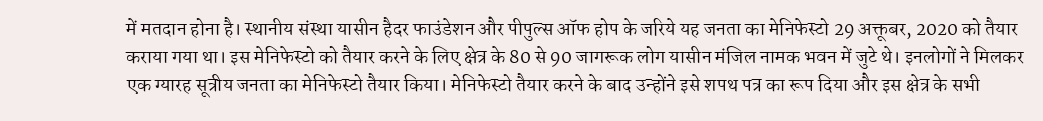में मतदान होना है। स्थानीय संस्था यासीन हैदर फाउंडेशन और पीपुल्स ऑफ होप के जरिये यह जनता का मेनिफेस्टो 29 अक्तूबर, 2020 को तैयार कराया गया था। इस मेनिफेस्टो को तैयार करने के लिए क्षेत्र के 80 से 90 जागरूक लोग यासीन मंजिल नामक भवन में जुटे थे। इनलोगों ने मिलकर एक ग्यारह सूत्रीय जनता का मेनिफेस्टो तैयार किया। मेनिफेस्टो तैयार करने के बाद उन्होंने इसे शपथ पत्र का रूप दिया और इस क्षेत्र के सभी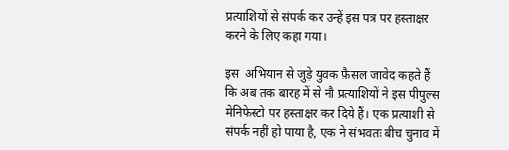प्रत्याशियों से संपर्क कर उन्हें इस पत्र पर हस्ताक्षर करने के लिए कहा गया।

इस  अभियान से जुड़े युवक फ़ैसल जावेद कहते हैं कि अब तक बारह में से नौ प्रत्याशियों ने इस पीपुल्स मेनिफेस्टो पर हस्ताक्षर कर दिये हैं। एक प्रत्याशी से संपर्क नहीं हो पाया है, एक ने संभवतः बीच चुनाव में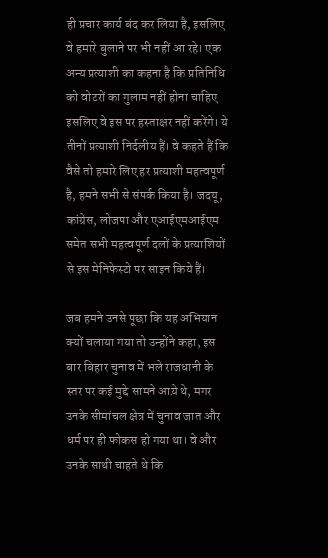ही प्रचार कार्य बंद कर लिया है, इसलिए वे हमारे बुलाने पर भी नहीं आ रहे। एक अन्य प्रत्याशी का कहना है कि प्रतिनिधि को वोटरों का गुलाम नहीं होना चाहिए इसलिए वे इस पर हस्ताक्षर नहीं करेंगे। ये तीनों प्रत्याशी निर्दलीय हैं। वे कहते हैं कि वैसे तो हमारे लिए हर प्रत्याशी महत्वपूर्ण है, हमने सभी से संपर्क किया है। जदयू, कांग्रेस, लोजपा और एआईएमआईएम समेत सभी महत्वपूर्ण दलों के प्रत्याशियों से इस मेनिफेस्टो पर साइन किये हैं।

जब हमने उनसे पूछा कि यह अभियान क्यों चलाया गया तो उन्होंने कहा, इस बार बिहार चुनाव में भले राजधानी के स्तर पर कई मुद्दे सामने आय़े थे, मगर उनके सीमांचल क्षेत्र में चुनाव जात और धर्म पर ही फोकस हो गया था। वे और उनके साथी चाहते थे कि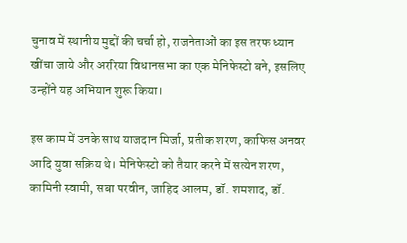चुनाव में स्थानीय मुद्दों की चर्चा हो, राजनेताओं का इस तरफ ध्यान खींचा जाये और अररिया विधानसभा का एक मेनिफेस्टो बने, इसलिए उन्होंने यह अभियान शुरू किया।

इस काम में उनके साथ याजदान मिर्जा, प्रतीक शरण, काफिस अनवर आदि युवा सक्रिय थे। मेनिफेस्टो को तैयार करने में सत्येन शरण, कामिनी स्वामी, सबा परवीन, जाहिद आलम, डॉ. शमशाद, डॉ.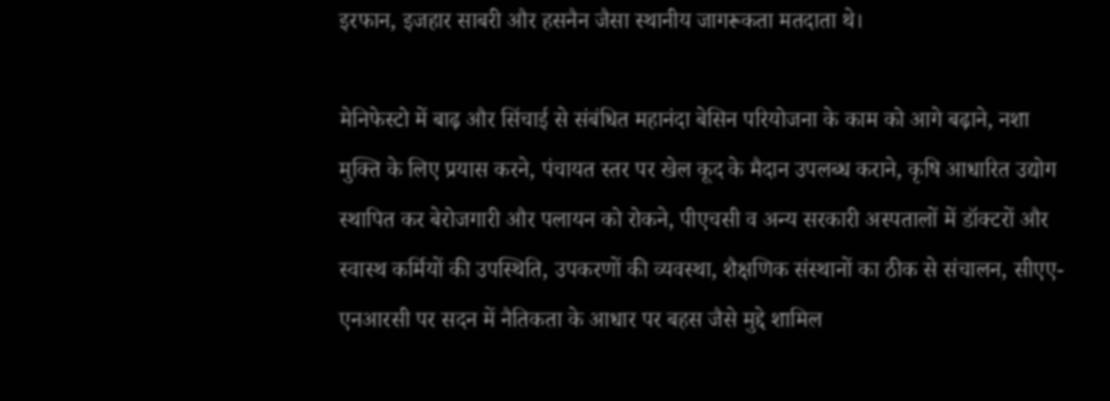इरफान, इजहार साबरी और हसनैन जैसा स्थानीय जागरूकता मतदाता थे।

मेनिफेस्टो में बाढ़ और सिंचाई से संबंधित महानंदा बेसिन परियोजना के काम को आगे बढ़ाने, नशा मुक्ति के लिए प्रयास करने, पंचायत स्तर पर खेल कूद के मैदान उपलब्ध कराने, कृषि आधारित उद्योग स्थापित कर बेरोजगारी और पलायन को रोकने, पीएचसी व अन्य सरकारी अस्पतालों में डॉक्टरों और स्वास्थ कर्मियों की उपस्थिति, उपकरणों की व्यवस्था, शैक्षणिक संस्थानों का ठीक से संचालन, सीएए-एनआरसी पर सदन में नैतिकता के आधार पर बहस जैसे मुद्दे शामिल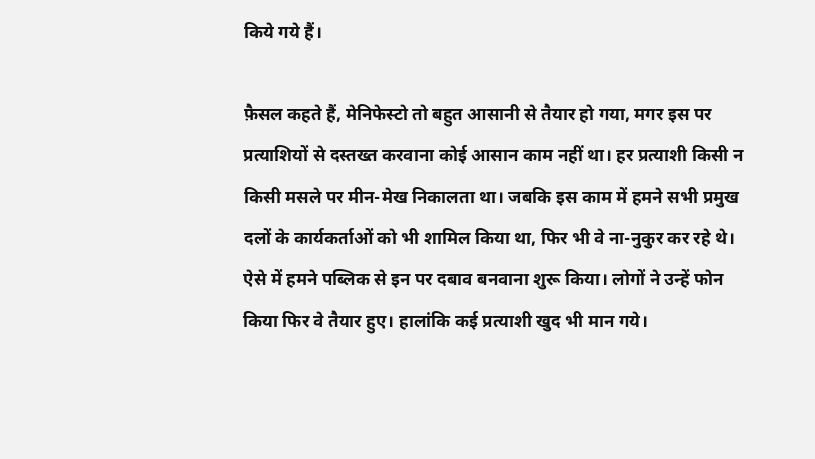किये गये हैं।

फ़ैसल कहते हैं, मेनिफेस्टो तो बहुत आसानी से तैयार हो गया, मगर इस पर प्रत्याशियों से दस्तख्त करवाना कोई आसान काम नहीं था। हर प्रत्याशी किसी न किसी मसले पर मीन-मेख निकालता था। जबकि इस काम में हमने सभी प्रमुख दलों के कार्यकर्ताओं को भी शामिल किया था, फिर भी वे ना-नुकुर कर रहे थे। ऐसे में हमने पब्लिक से इन पर दबाव बनवाना शुरू किया। लोगों ने उन्हें फोन किया फिर वे तैयार हुए। हालांकि कई प्रत्याशी खुद भी मान गये।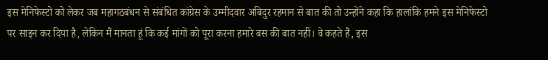इस मेनिफेस्टो को लेकर जब महागठबंधन से संबंधित कांग्रेस के उम्मीदवार अबिदुर रहमान से बात की तो उन्होंने कहा कि हालांकि हमने इस मेनिफेस्टो पर साइन कर दिया है, लेकिन मैं मानता हूं कि कई मांगों को पूरा करना हमारे बस की बात नहीं। वे कहते हैं, इस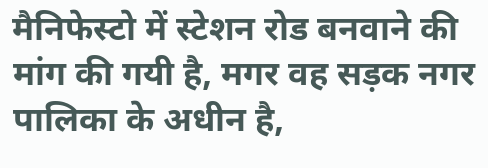मैनिफेस्टो में स्टेशन रोड बनवाने की मांग की गयी है, मगर वह सड़क नगर पालिका के अधीन है,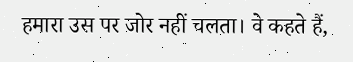हमारा उस पर जोर नहीं चलता। वे कहते हैं,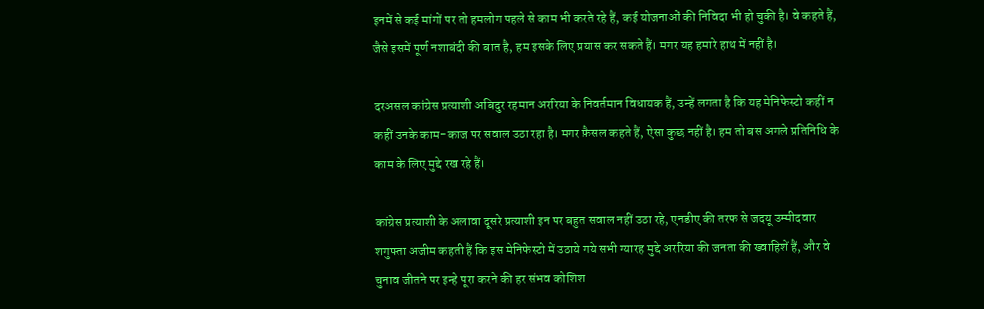इनमें से कई मांगों पर तो हमलोग पहले से काम भी करते रहे हैं, कई योजनाओं की निविदा भी हो चुकी है। वे कहते हैं, जैसे इसमें पूर्ण नशाबंदी की बात है, हम इसके लिए प्रयास कर सकते हैं। मगर यह हमारे हाथ में नहीं है।

दरअसल कांग्रेस प्रत्याशी अबिदुर रहमान अररिया के निवर्तमान विधायक हैं, उन्हें लगता है कि यह मेनिफेस्टो कहीं न कहीं उनके काम-काज पर सवाल उठा रहा है। मगर फ़ैसल कहते हैं, ऐसा कुछ नहीं है। हम तो बस अगले प्रतिनिधि के काम के लिए मुद्दे रख रहे हैं।

कांग्रेस प्रत्याशी के अलावा दूसरे प्रत्याशी इन पर बहुत सवाल नहीं उठा रहे, एनडीए की तरफ से जदयू उम्मीदवार शगुफ्ता अजीम कहती हैं कि इस मेनिफेस्टो में उठाये गये सभी ग्यारह मुद्दे अररिया की जनता की ख्वाहिशें हैं, और वे चुनाव जीतने पर इन्हे पूरा करने की हर संभव कोशिश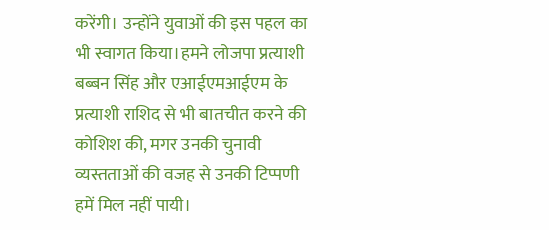करेंगी। उन्होंने युवाओं की इस पहल का भी स्वागत किया।हमने लोजपा प्रत्याशी बब्बन सिंह और एआईएमआईएम के प्रत्याशी राशिद से भी बातचीत करने की कोशिश की, मगर उनकी चुनावी व्यस्तताओं की वजह से उनकी टिप्पणी हमें मिल नहीं पायी।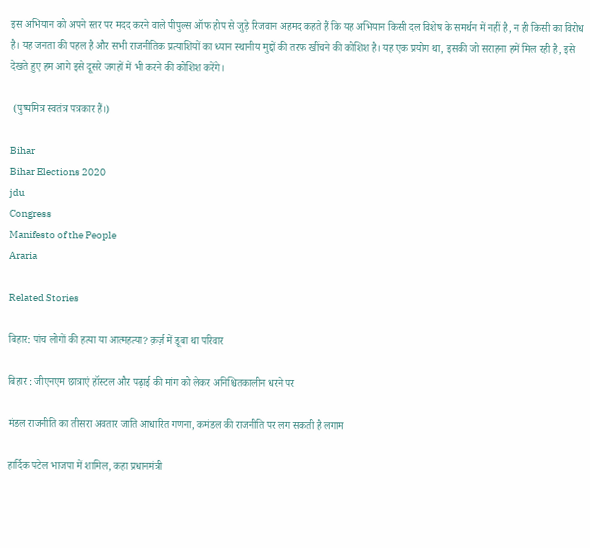इस अभियान को अपने स्तर पर मदद करने वाले पीपुल्स ऑफ होप से जुड़े रिजवान अहमद कहते हैं कि यह अभियान किसी दल विशेष के समर्थन में नहीं है, न ही किसी का विरोध है। यह जनता की पहल है और सभी राजनीतिक प्रत्याशियों का ध्यान स्थानीय मुद्दों की तरफ खींचने की कोशिश है। यह एक प्रयोग था, इसकी जो सराहना हमें मिल रही है, इसे देखते हुए हम आगे इसे दूसरे जगहों में भी करने की कोशिश करेंगे।

 (पुष्यमित्र स्वतंत्र पत्रकार हैं।)

Bihar
Bihar Elections 2020
jdu
Congress
Manifesto of the People
Araria

Related Stories

बिहार: पांच लोगों की हत्या या आत्महत्या? क़र्ज़ में डूबा था परिवार

बिहार : जीएनएम छात्राएं हॉस्टल और पढ़ाई की मांग को लेकर अनिश्चितकालीन धरने पर

मंडल राजनीति का तीसरा अवतार जाति आधारित गणना, कमंडल की राजनीति पर लग सकती है लगाम

हार्दिक पटेल भाजपा में शामिल, कहा प्रधानमंत्री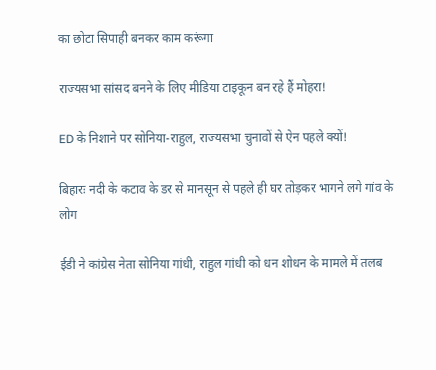का छोटा सिपाही बनकर काम करूंगा

राज्यसभा सांसद बनने के लिए मीडिया टाइकून बन रहे हैं मोहरा!

ED के निशाने पर सोनिया-राहुल, राज्यसभा चुनावों से ऐन पहले क्यों!

बिहारः नदी के कटाव के डर से मानसून से पहले ही घर तोड़कर भागने लगे गांव के लोग

ईडी ने कांग्रेस नेता सोनिया गांधी, राहुल गांधी को धन शोधन के मामले में तलब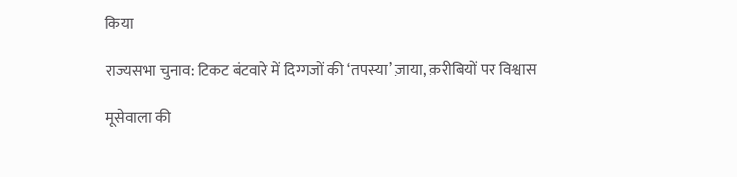किया

राज्यसभा चुनाव: टिकट बंटवारे में दिग्गजों की ‘तपस्या’ ज़ाया, क़रीबियों पर विश्वास

मूसेवाला की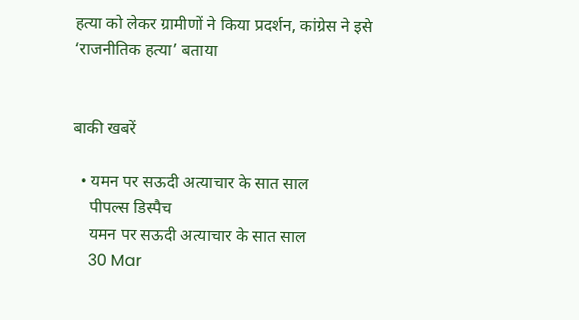हत्या को लेकर ग्रामीणों ने किया प्रदर्शन, कांग्रेस ने इसे ‘राजनीतिक हत्या’ बताया


बाकी खबरें

  • यमन पर सऊदी अत्याचार के सात साल
    पीपल्स डिस्पैच
    यमन पर सऊदी अत्याचार के सात साल
    30 Mar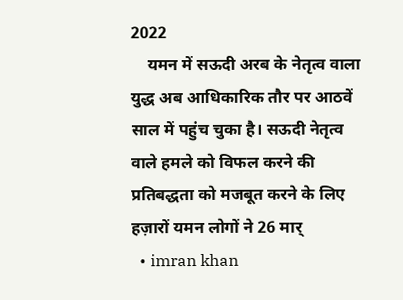2022
    यमन में सऊदी अरब के नेतृत्व वाला युद्ध अब आधिकारिक तौर पर आठवें साल में पहुंच चुका है। सऊदी नेतृत्व वाले हमले को विफल करने की प्रतिबद्धता को मजबूत करने के लिए हज़ारों यमन लोगों ने 26 मार्
  • imran khan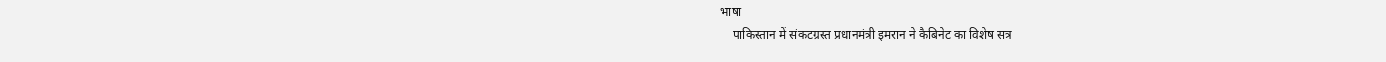भाषा
    पाकिस्तान में संकटग्रस्त प्रधानमंत्री इमरान ने कैबिनेट का विशेष सत्र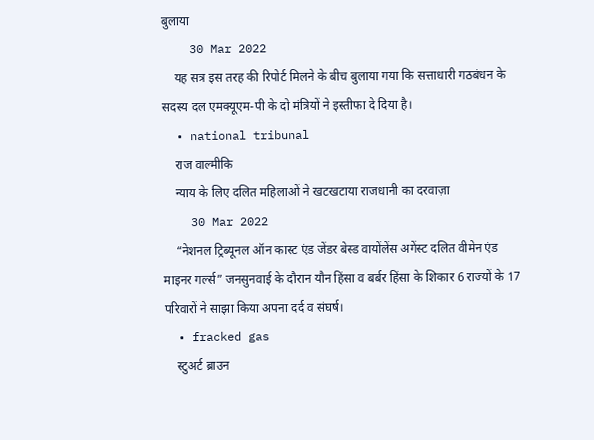बुलाया
    30 Mar 2022
    यह सत्र इस तरह की रिपोर्ट मिलने के बीच बुलाया गया कि सत्ताधारी गठबंधन के सदस्य दल एमक्यूएम-पी के दो मंत्रियों ने इस्तीफा दे दिया है।
  • national tribunal
    राज वाल्मीकि
    न्याय के लिए दलित महिलाओं ने खटखटाया राजधानी का दरवाज़ा
    30 Mar 2022
    “नेशनल ट्रिब्यूनल ऑन कास्ट एंड जेंडर बेस्ड वायोंलेंस अगेंस्ट दलित वीमेन एंड माइनर गर्ल्स” जनसुनवाई के दौरान यौन हिंसा व बर्बर हिंसा के शिकार 6 राज्यों के 17 परिवारों ने साझा किया अपना दर्द व संघर्ष।
  • fracked gas
    स्टुअर्ट ब्राउन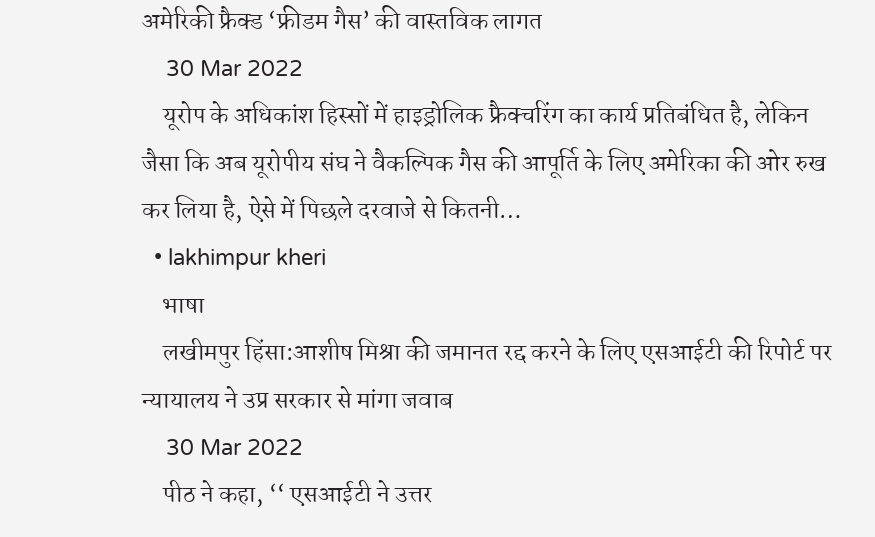अमेरिकी फ्रैक्ड ‘फ्रीडम गैस’ की वास्तविक लागत
    30 Mar 2022
    यूरोप के अधिकांश हिस्सों में हाइड्रोलिक फ्रैक्चरिंग का कार्य प्रतिबंधित है, लेकिन जैसा कि अब यूरोपीय संघ ने वैकल्पिक गैस की आपूर्ति के लिए अमेरिका की ओर रुख कर लिया है, ऐसे में पिछले दरवाजे से कितनी…
  • lakhimpur kheri
    भाषा
    लखीमपुर हिंसा:आशीष मिश्रा की जमानत रद्द करने के लिए एसआईटी की रिपोर्ट पर न्यायालय ने उप्र सरकार से मांगा जवाब
    30 Mar 2022
    पीठ ने कहा, ‘‘ एसआईटी ने उत्तर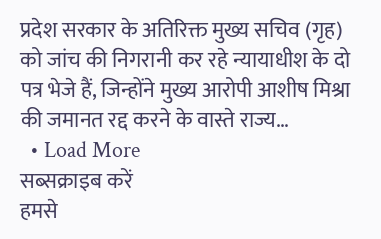प्रदेश सरकार के अतिरिक्त मुख्य सचिव (गृह) को जांच की निगरानी कर रहे न्यायाधीश के दो पत्र भेजे हैं, जिन्होंने मुख्य आरोपी आशीष मिश्रा की जमानत रद्द करने के वास्ते राज्य…
  • Load More
सब्सक्राइब करें
हमसे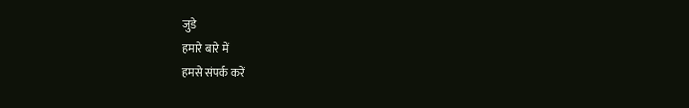जुडे
हमारे बारे में
हमसे संपर्क करें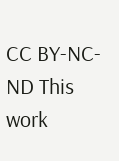CC BY-NC-ND This work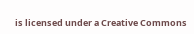is licensed under a Creative Commons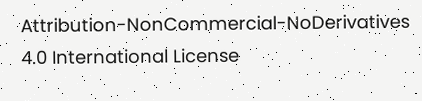Attribution-NonCommercial-NoDerivatives 4.0 International License